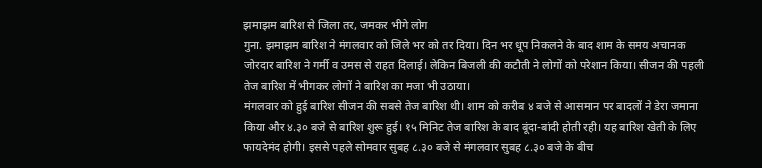झमाझम बारिश से जिला तर, जमकर भीगे लोग
गुना. झमाझम बारिश ने मंगलवार को जिले भर को तर दिया। दिन भर धूप निकलने के बाद शाम के समय अचानक जोरदार बारिश ने गर्मी व उमस से राहत दिलाई। लेकिन बिजली की कटौती ने लोगों को परेशान किया। सीजन की पहली तेज बारिश में भीगकर लोगों ने बारिश का मजा भी उठाया।
मंगलवार को हुई बारिश सीजन की सबसे तेज बारिश थी। शाम को करीब ४ बजे से आसमान पर बादलों ने डेरा जमाना किया और ४.३० बजे से बारिश शुरू हुई। १५ मिनिट तेज बारिश के बाद बूंदा-बांदी होती रही। यह बारिश खेती के लिए फायदेमंद होगी। इससे पहले सोमवार सुबह ८.३० बजे से मंगलवार सुबह ८.३० बजे के बीच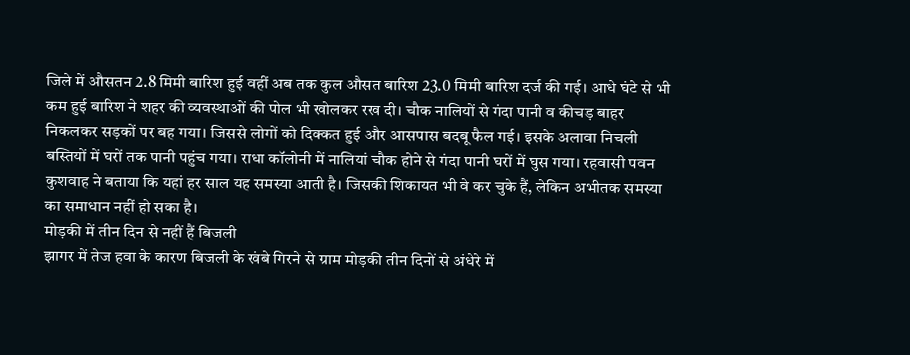जिले में औसतन 2.8 मिमी बारिश हुई वहीं अब तक कुल औसत बारिश 23.0 मिमी बारिश दर्ज की गई। आधे घंटे से भी कम हुई बारिश ने शहर की व्यवस्थाओं की पोल भी खोलकर रख दी। चौक नालियों से गंदा पानी व कीचड़ बाहर निकलकर सड़कों पर बह गया। जिससे लोगों को दिक्कत हुई और आसपास बदबू फैल गई। इसके अलावा निचली बस्तियों में घरों तक पानी पहुंच गया। राधा कॉलोनी में नालियां चौक होने से गंदा पानी घरों में घुस गया। रहवासी पवन कुशवाह ने बताया कि यहां हर साल यह समस्या आती है। जिसकी शिकायत भी वे कर चुके हैं, लेकिन अभीतक समस्या का समाधान नहीं हो सका है।
मोड़की में तीन दिन से नहीं हैं बिजली
झागर में तेज हवा के कारण बिजली के खंबे गिरने से ग्राम मोड़की तीन दिनों से अंधेरे में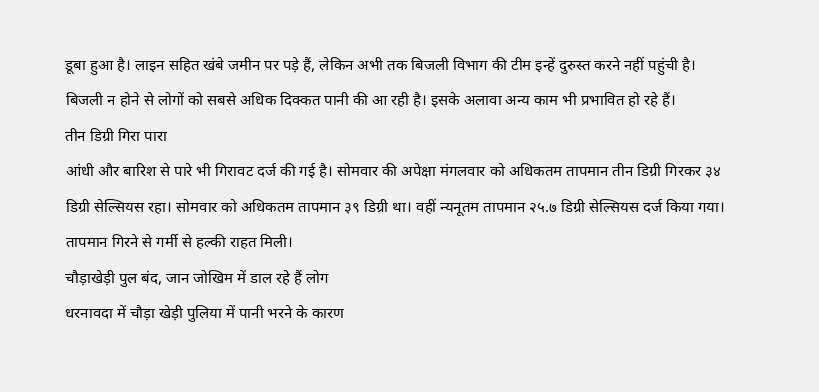डूबा हुआ है। लाइन सहित खंबे जमीन पर पड़े हैं, लेकिन अभी तक बिजली विभाग की टीम इन्हें दुरुस्त करने नहीं पहुंची है। बिजली न होने से लोगों को सबसे अधिक दिक्कत पानी की आ रही है। इसके अलावा अन्य काम भी प्रभावित हो रहे हैं।
तीन डिग्री गिरा पारा
आंधी और बारिश से पारे भी गिरावट दर्ज की गई है। सोमवार की अपेक्षा मंगलवार को अधिकतम तापमान तीन डिग्री गिरकर ३४ डिग्री सेल्सियस रहा। सोमवार को अधिकतम तापमान ३९ डिग्री था। वहीं न्यनूतम तापमान २५.७ डिग्री सेल्सियस दर्ज किया गया। तापमान गिरने से गर्मी से हल्की राहत मिली।
चौड़ाखेड़ी पुल बंद, जान जोखिम में डाल रहे हैं लोग
धरनावदा में चौड़ा खेड़ी पुलिया में पानी भरने के कारण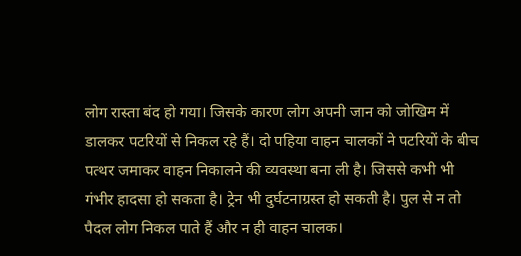लोग रास्ता बंद हो गया। जिसके कारण लोग अपनी जान को जोखिम में डालकर पटरियों से निकल रहे हैं। दो पहिया वाहन चालकों ने पटरियों के बीच पत्थर जमाकर वाहन निकालने की व्यवस्था बना ली है। जिससे कभी भी गंभीर हादसा हो सकता है। ट्रेन भी दुर्घटनाग्रस्त हो सकती है। पुल से न तो पैदल लोग निकल पाते हैं और न ही वाहन चालक।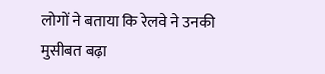लोगों ने बताया कि रेलवे ने उनकी मुसीबत बढ़ा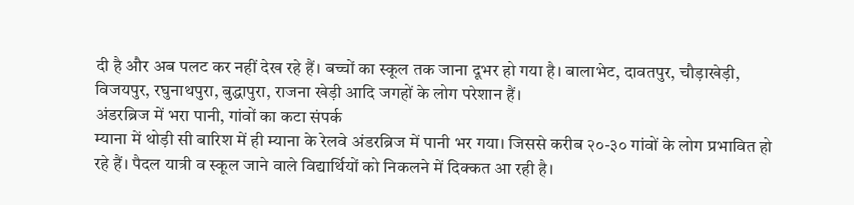दी है और अब पलट कर नहीं देख रहे हैं। बच्चों का स्कूल तक जाना दूभर हो गया है। बालाभेट, दावतपुर, चौड़ाखेड़ी, विजयपुर, रघुनाथपुरा, बुद्धापुरा, राजना खेड़ी आदि जगहों के लोग परेशान हैं।
अंडरब्रिज में भरा पानी, गांवों का कटा संपर्क
म्याना में थोड़ी सी बारिश में ही म्याना के रेलवे अंडरब्रिज में पानी भर गया। जिससे करीब २०-३० गांवों के लोग प्रभावित हो रहे हैं। पैदल यात्री व स्कूल जाने वाले विद्यार्थियों को निकलने में दिक्कत आ रही है।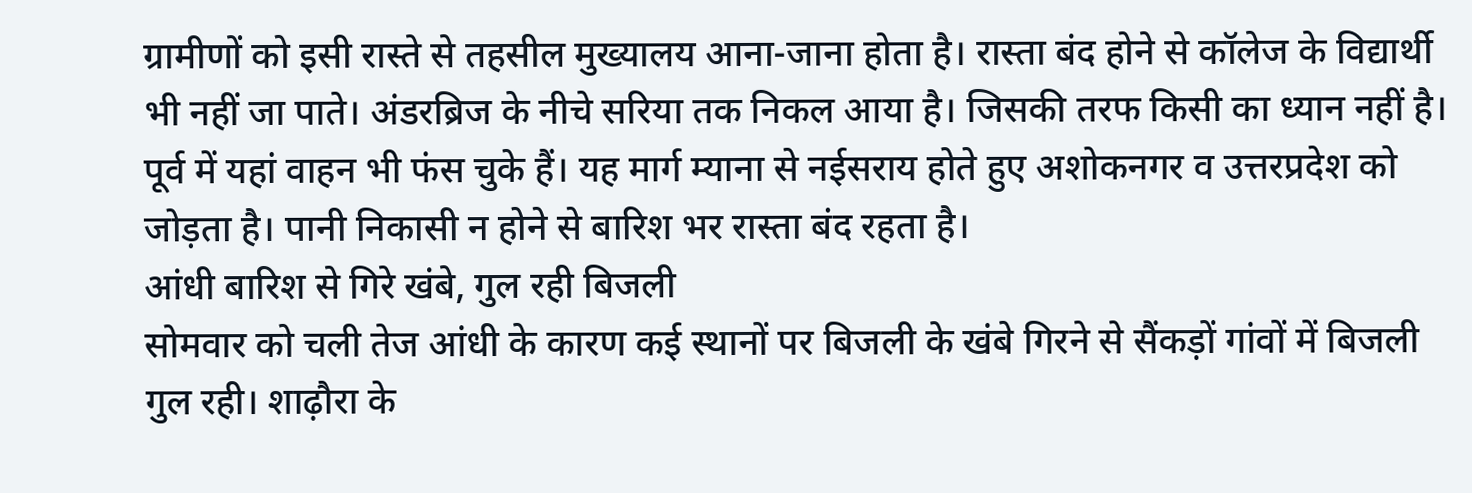ग्रामीणों को इसी रास्ते से तहसील मुख्यालय आना-जाना होता है। रास्ता बंद होने से कॉलेज के विद्यार्थी भी नहीं जा पाते। अंडरब्रिज के नीचे सरिया तक निकल आया है। जिसकी तरफ किसी का ध्यान नहीं है। पूर्व में यहां वाहन भी फंस चुके हैं। यह मार्ग म्याना से नईसराय होते हुए अशोकनगर व उत्तरप्रदेश को जोड़ता है। पानी निकासी न होने से बारिश भर रास्ता बंद रहता है।
आंधी बारिश से गिरे खंबे, गुल रही बिजली
सोमवार को चली तेज आंधी के कारण कई स्थानों पर बिजली के खंबे गिरने से सैंकड़ों गांवों में बिजली गुल रही। शाढ़ौरा के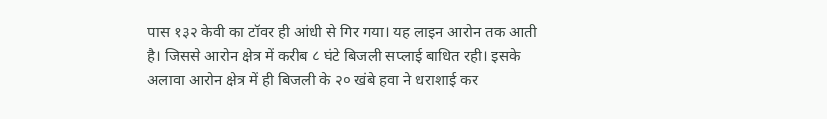पास १३२ केवी का टॉवर ही आंधी से गिर गया। यह लाइन आरोन तक आती है। जिससे आरोन क्षेत्र में करीब ८ घंटे बिजली सप्लाई बाधित रही। इसके अलावा आरोन क्षेत्र में ही बिजली के २० खंबे हवा ने धराशाई कर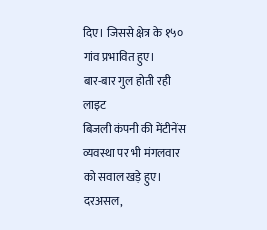दिए। जिससे क्षेत्र के १५० गांव प्रभावित हुए।
बार-बार गुल होती रही लाइट
बिजली कंपनी की मेंटीनेंस व्यवस्था पर भी मंगलवार को सवाल खड़े हुए। दरअसल,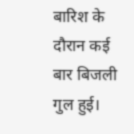बारिश के दौरान कई बार बिजली गुल हुई।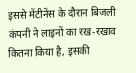इससे मेंटीनेंस के दौरान बिजली कंपनी ने लाइनों का रख-रखाव कितना किया है, इसकी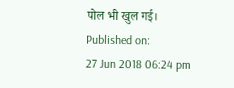पोल भी खुल गई।
Published on:
27 Jun 2018 06:24 pm